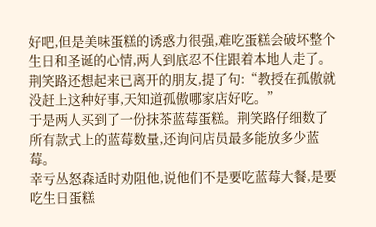好吧,但是美味蛋糕的诱惑力很强,难吃蛋糕会破坏整个生日和圣诞的心情,两人到底忍不住跟着本地人走了。
荆笑路还想起来已离开的朋友,提了句:“教授在孤傲就没赶上这种好事,天知道孤傲哪家店好吃。”
于是两人买到了一份抹茶蓝莓蛋糕。荆笑路仔细数了所有款式上的蓝莓数量,还询问店员最多能放多少蓝莓。
幸亏丛怒森适时劝阻他,说他们不是要吃蓝莓大餐,是要吃生日蛋糕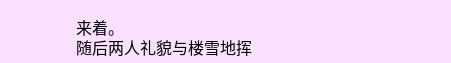来着。
随后两人礼貌与楼雪地挥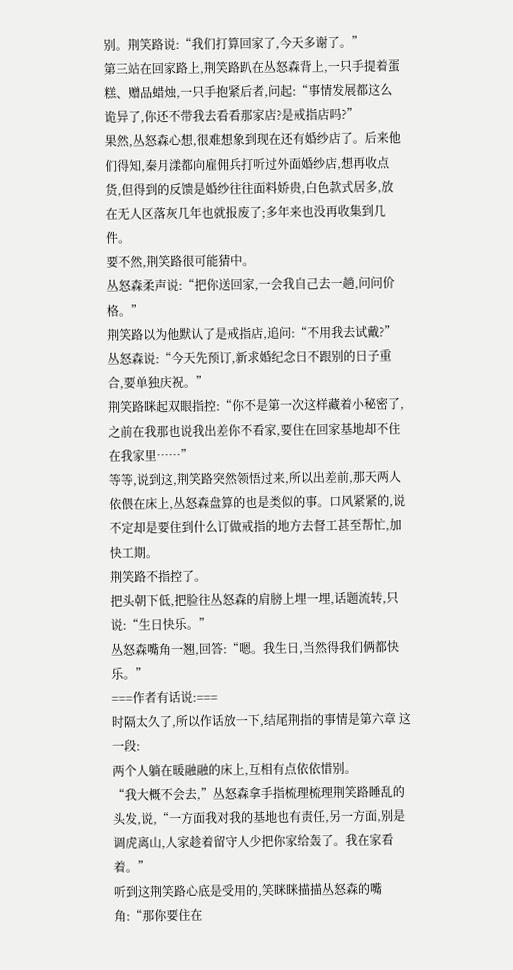别。荆笑路说:“我们打算回家了,今天多谢了。”
第三站在回家路上,荆笑路趴在丛怒森背上,一只手提着蛋糕、赠品蜡烛,一只手抱紧后者,问起:“事情发展都这么诡异了,你还不带我去看看那家店?是戒指店吗?”
果然,丛怒森心想,很难想象到现在还有婚纱店了。后来他们得知,秦月漾都向雇佣兵打听过外面婚纱店,想再收点货,但得到的反馈是婚纱往往面料娇贵,白色款式居多,放在无人区落灰几年也就报废了;多年来也没再收集到几件。
要不然,荆笑路很可能猜中。
丛怒森柔声说:“把你送回家,一会我自己去一趟,问问价格。”
荆笑路以为他默认了是戒指店,追问:“不用我去试戴?”
丛怒森说:“今天先预订,新求婚纪念日不跟别的日子重合,要单独庆祝。”
荆笑路眯起双眼指控:“你不是第一次这样藏着小秘密了,之前在我那也说我出差你不看家,要住在回家基地却不住在我家里……”
等等,说到这,荆笑路突然领悟过来,所以出差前,那天两人依偎在床上,丛怒森盘算的也是类似的事。口风紧紧的,说不定却是要住到什么订做戒指的地方去督工甚至帮忙,加快工期。
荆笑路不指控了。
把头朝下低,把脸往丛怒森的肩膀上埋一埋,话题流转,只说:“生日快乐。”
丛怒森嘴角一翘,回答:“嗯。我生日,当然得我们俩都快乐。”
===作者有话说:===
时隔太久了,所以作话放一下,结尾荆指的事情是第六章 这一段:
两个人躺在暖融融的床上,互相有点依依惜别。
“我大概不会去,”丛怒森拿手指梳理梳理荆笑路睡乱的头发,说,“一方面我对我的基地也有责任,另一方面,别是调虎离山,人家趁着留守人少把你家给轰了。我在家看着。”
听到这荆笑路心底是受用的,笑眯眯描描丛怒森的嘴角:“那你要住在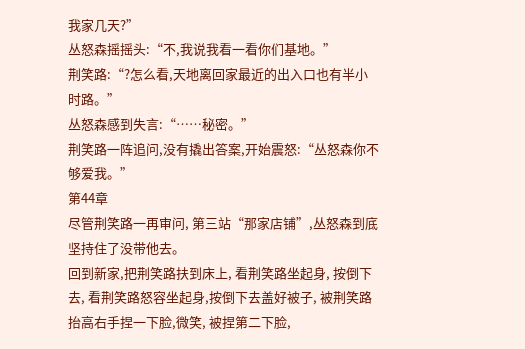我家几天?”
丛怒森摇摇头:“不,我说我看一看你们基地。”
荆笑路:“?怎么看,天地离回家最近的出入口也有半小时路。”
丛怒森感到失言:“……秘密。”
荆笑路一阵追问,没有撬出答案,开始震怒:“丛怒森你不够爱我。”
第44章
尽管荆笑路一再审问, 第三站“那家店铺”,丛怒森到底坚持住了没带他去。
回到新家,把荆笑路扶到床上, 看荆笑路坐起身, 按倒下去, 看荆笑路怒容坐起身,按倒下去盖好被子, 被荆笑路抬高右手捏一下脸,微笑, 被捏第二下脸,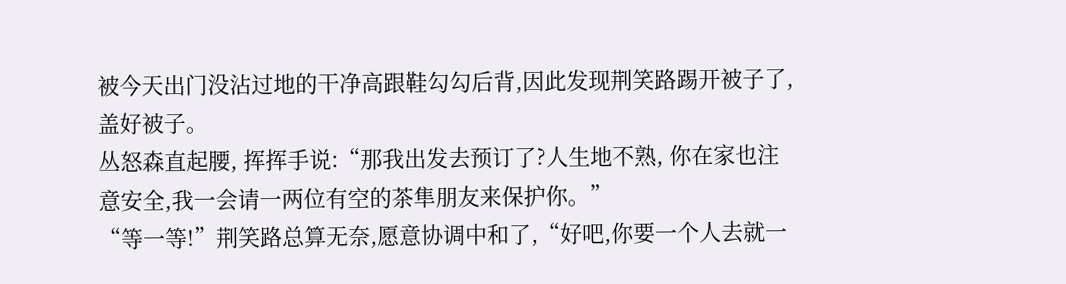被今天出门没沾过地的干净高跟鞋勾勾后背,因此发现荆笑路踢开被子了, 盖好被子。
丛怒森直起腰, 挥挥手说:“那我出发去预订了?人生地不熟, 你在家也注意安全,我一会请一两位有空的茶隼朋友来保护你。”
“等一等!”荆笑路总算无奈,愿意协调中和了,“好吧,你要一个人去就一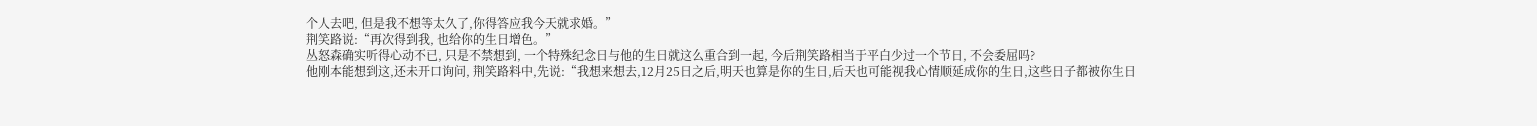个人去吧, 但是我不想等太久了,你得答应我今天就求婚。”
荆笑路说:“再次得到我, 也给你的生日增色。”
丛怒森确实听得心动不已, 只是不禁想到, 一个特殊纪念日与他的生日就这么重合到一起, 今后荆笑路相当于平白少过一个节日, 不会委屈吗?
他刚本能想到这,还未开口询问, 荆笑路料中,先说:“我想来想去,12月25日之后,明天也算是你的生日,后天也可能视我心情顺延成你的生日,这些日子都被你生日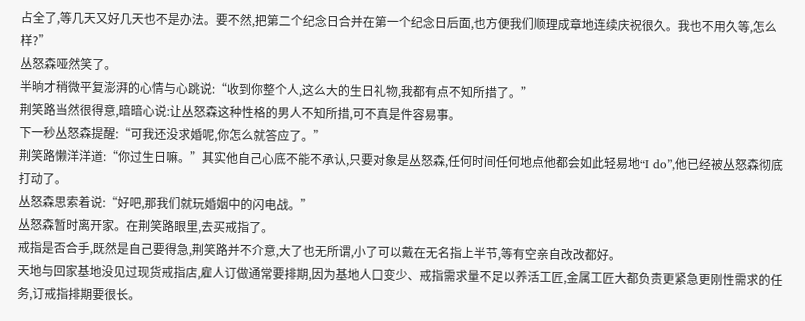占全了,等几天又好几天也不是办法。要不然,把第二个纪念日合并在第一个纪念日后面,也方便我们顺理成章地连续庆祝很久。我也不用久等,怎么样?”
丛怒森哑然笑了。
半晌才稍微平复澎湃的心情与心跳说:“收到你整个人,这么大的生日礼物,我都有点不知所措了。”
荆笑路当然很得意,暗暗心说:让丛怒森这种性格的男人不知所措,可不真是件容易事。
下一秒丛怒森提醒:“可我还没求婚呢,你怎么就答应了。”
荆笑路懒洋洋道:“你过生日嘛。”其实他自己心底不能不承认,只要对象是丛怒森,任何时间任何地点他都会如此轻易地“I do”,他已经被丛怒森彻底打动了。
丛怒森思索着说:“好吧,那我们就玩婚姻中的闪电战。”
丛怒森暂时离开家。在荆笑路眼里,去买戒指了。
戒指是否合手,既然是自己要得急,荆笑路并不介意,大了也无所谓,小了可以戴在无名指上半节,等有空亲自改改都好。
天地与回家基地没见过现货戒指店,雇人订做通常要排期,因为基地人口变少、戒指需求量不足以养活工匠,金属工匠大都负责更紧急更刚性需求的任务,订戒指排期要很长。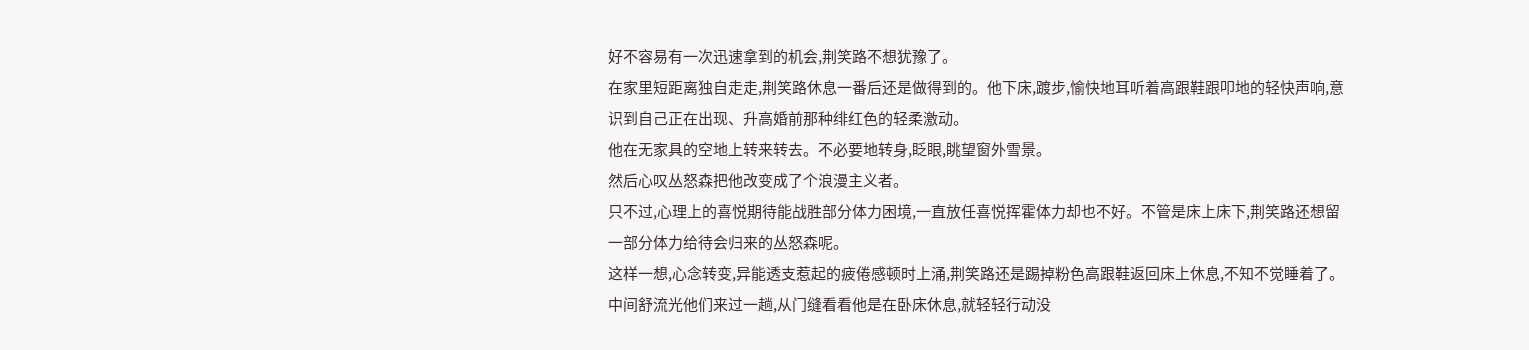好不容易有一次迅速拿到的机会,荆笑路不想犹豫了。
在家里短距离独自走走,荆笑路休息一番后还是做得到的。他下床,踱步,愉快地耳听着高跟鞋跟叩地的轻快声响,意识到自己正在出现、升高婚前那种绯红色的轻柔激动。
他在无家具的空地上转来转去。不必要地转身,眨眼,眺望窗外雪景。
然后心叹丛怒森把他改变成了个浪漫主义者。
只不过,心理上的喜悦期待能战胜部分体力困境,一直放任喜悦挥霍体力却也不好。不管是床上床下,荆笑路还想留一部分体力给待会归来的丛怒森呢。
这样一想,心念转变,异能透支惹起的疲倦感顿时上涌,荆笑路还是踢掉粉色高跟鞋返回床上休息,不知不觉睡着了。
中间舒流光他们来过一趟,从门缝看看他是在卧床休息,就轻轻行动没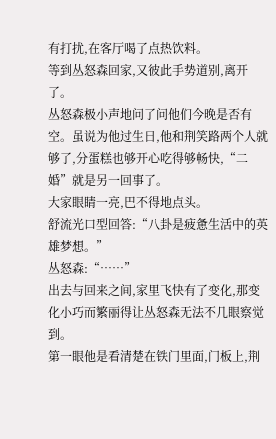有打扰,在客厅喝了点热饮料。
等到丛怒森回家,又彼此手势道别,离开了。
丛怒森极小声地问了问他们今晚是否有空。虽说为他过生日,他和荆笑路两个人就够了,分蛋糕也够开心吃得够畅快,“二婚”就是另一回事了。
大家眼睛一亮,巴不得地点头。
舒流光口型回答:“八卦是疲惫生活中的英雄梦想。”
丛怒森:“……”
出去与回来之间,家里飞快有了变化,那变化小巧而繁丽得让丛怒森无法不几眼察觉到。
第一眼他是看清楚在铁门里面,门板上,荆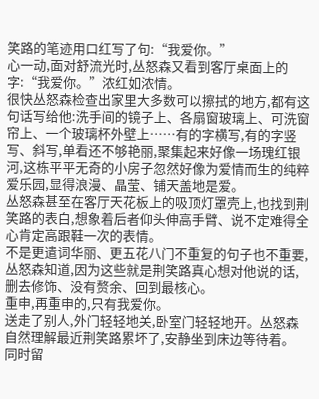笑路的笔迹用口红写了句:“我爱你。”
心一动,面对舒流光时,丛怒森又看到客厅桌面上的字:“我爱你。”浓红如浓情。
很快丛怒森检查出家里大多数可以擦拭的地方,都有这句话写给他:洗手间的镜子上、各扇窗玻璃上、可洗窗帘上、一个玻璃杯外壁上……有的字横写,有的字竖写、斜写,单看还不够艳丽,聚集起来好像一场瑰红银河,这栋平平无奇的小房子忽然好像为爱情而生的纯粹爱乐园,显得浪漫、晶莹、铺天盖地是爱。
丛怒森甚至在客厅天花板上的吸顶灯罩壳上,也找到荆笑路的表白,想象着后者仰头伸高手臂、说不定难得全心肯定高跟鞋一次的表情。
不是更遣词华丽、更五花八门不重复的句子也不重要,丛怒森知道,因为这些就是荆笑路真心想对他说的话,删去修饰、没有赘余、回到最核心。
重申,再重申的,只有我爱你。
送走了别人,外门轻轻地关,卧室门轻轻地开。丛怒森自然理解最近荆笑路累坏了,安静坐到床边等待着。
同时留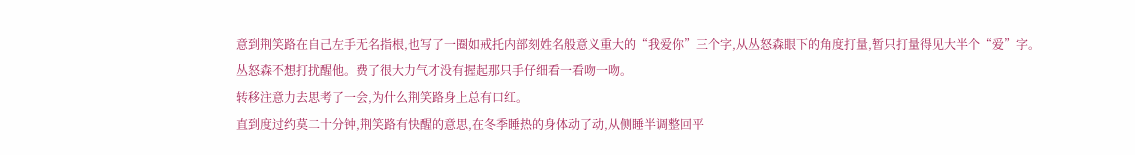意到荆笑路在自己左手无名指根,也写了一圈如戒托内部刻姓名般意义重大的“我爱你”三个字,从丛怒森眼下的角度打量,暂只打量得见大半个“爱”字。
丛怒森不想打扰醒他。费了很大力气才没有握起那只手仔细看一看吻一吻。
转移注意力去思考了一会,为什么荆笑路身上总有口红。
直到度过约莫二十分钟,荆笑路有快醒的意思,在冬季睡热的身体动了动,从侧睡半调整回平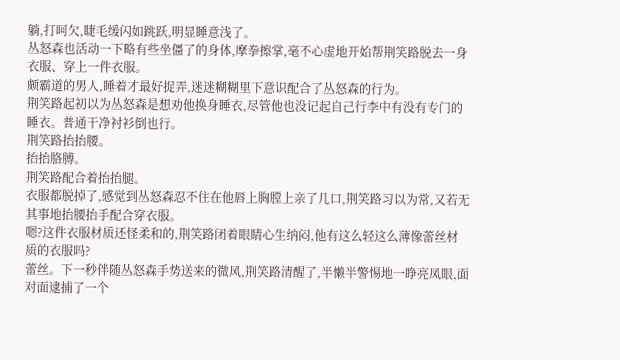躺,打呵欠,睫毛缓闪如跳跃,明显睡意浅了。
丛怒森也活动一下略有些坐僵了的身体,摩拳擦掌,毫不心虚地开始帮荆笑路脱去一身衣服、穿上一件衣服。
颇霸道的男人,睡着才最好捉弄,迷迷糊糊里下意识配合了丛怒森的行为。
荆笑路起初以为丛怒森是想劝他换身睡衣,尽管他也没记起自己行李中有没有专门的睡衣。普通干净衬衫倒也行。
荆笑路抬抬腰。
抬抬胳膊。
荆笑路配合着抬抬腿。
衣服都脱掉了,感觉到丛怒森忍不住在他唇上胸膛上亲了几口,荆笑路习以为常,又若无其事地抬腰抬手配合穿衣服。
嗯?这件衣服材质还怪柔和的,荆笑路闭着眼睛心生纳闷,他有这么轻这么薄像蕾丝材质的衣服吗?
蕾丝。下一秒伴随丛怒森手势送来的微风,荆笑路清醒了,半懒半警惕地一睁亮凤眼,面对面逮捕了一个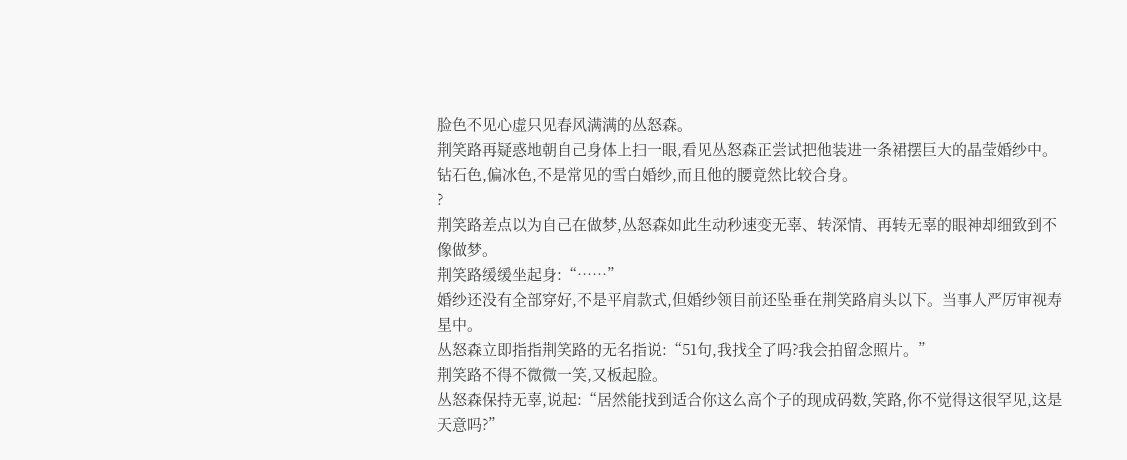脸色不见心虚只见春风满满的丛怒森。
荆笑路再疑惑地朝自己身体上扫一眼,看见丛怒森正尝试把他装进一条裙摆巨大的晶莹婚纱中。钻石色,偏冰色,不是常见的雪白婚纱,而且他的腰竟然比较合身。
?
荆笑路差点以为自己在做梦,丛怒森如此生动秒速变无辜、转深情、再转无辜的眼神却细致到不像做梦。
荆笑路缓缓坐起身:“……”
婚纱还没有全部穿好,不是平肩款式,但婚纱领目前还坠垂在荆笑路肩头以下。当事人严厉审视寿星中。
丛怒森立即指指荆笑路的无名指说:“51句,我找全了吗?我会拍留念照片。”
荆笑路不得不微微一笑,又板起脸。
丛怒森保持无辜,说起:“居然能找到适合你这么高个子的现成码数,笑路,你不觉得这很罕见,这是天意吗?”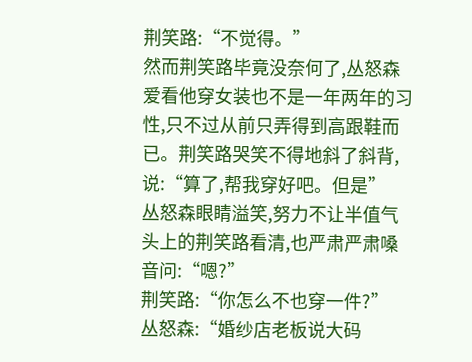荆笑路:“不觉得。”
然而荆笑路毕竟没奈何了,丛怒森爱看他穿女装也不是一年两年的习性,只不过从前只弄得到高跟鞋而已。荆笑路哭笑不得地斜了斜背,说:“算了,帮我穿好吧。但是”
丛怒森眼睛溢笑,努力不让半值气头上的荆笑路看清,也严肃严肃嗓音问:“嗯?”
荆笑路:“你怎么不也穿一件?”
丛怒森:“婚纱店老板说大码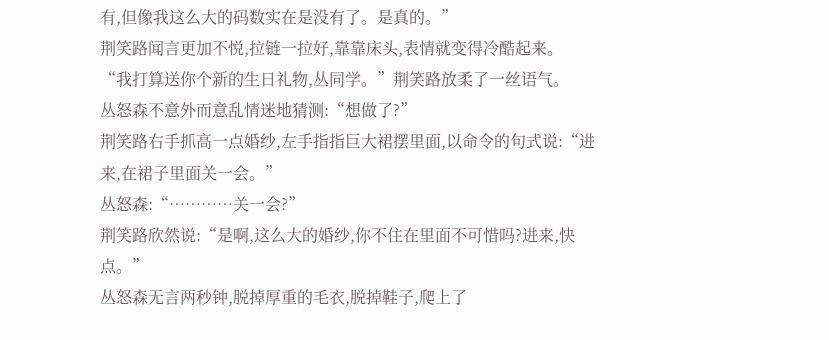有,但像我这么大的码数实在是没有了。是真的。”
荆笑路闻言更加不悦,拉链一拉好,靠靠床头,表情就变得冷酷起来。
“我打算送你个新的生日礼物,丛同学。”荆笑路放柔了一丝语气。
丛怒森不意外而意乱情迷地猜测:“想做了?”
荆笑路右手抓高一点婚纱,左手指指巨大裙摆里面,以命令的句式说:“进来,在裙子里面关一会。”
丛怒森:“…………关一会?”
荆笑路欣然说:“是啊,这么大的婚纱,你不住在里面不可惜吗?进来,快点。”
丛怒森无言两秒钟,脱掉厚重的毛衣,脱掉鞋子,爬上了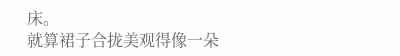床。
就算裙子合拢美观得像一朵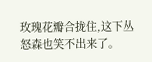玫瑰花瓣合拢住,这下丛怒森也笑不出来了。